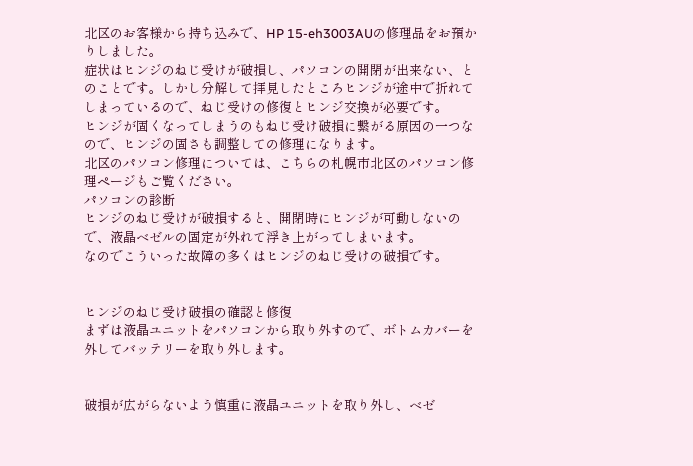北区のお客様から持ち込みで、HP 15-eh3003AUの修理品をお預かりしました。
症状はヒンジのねじ受けが破損し、パソコンの開閉が出来ない、とのことです。しかし分解して拝見したところヒンジが途中で折れてしまっているので、ねじ受けの修復とヒンジ交換が必要です。
ヒンジが固くなってしまうのもねじ受け破損に繋がる原因の一つなので、ヒンジの固さも調整しての修理になります。
北区のパソコン修理については、こちらの札幌市北区のパソコン修理ページもご覧ください。
パソコンの診断
ヒンジのねじ受けが破損すると、開閉時にヒンジが可動しないので、液晶ベゼルの固定が外れて浮き上がってしまいます。
なのでこういった故障の多くはヒンジのねじ受けの破損です。


ヒンジのねじ受け破損の確認と修復
まずは液晶ユニットをパソコンから取り外すので、ボトムカバーを外してバッテリーを取り外します。


破損が広がらないよう慎重に液晶ユニットを取り外し、ベゼ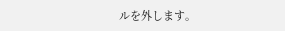ルを外します。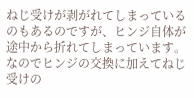ねじ受けが剥がれてしまっているのもあるのですが、ヒンジ自体が途中から折れてしまっています。
なのでヒンジの交換に加えてねじ受けの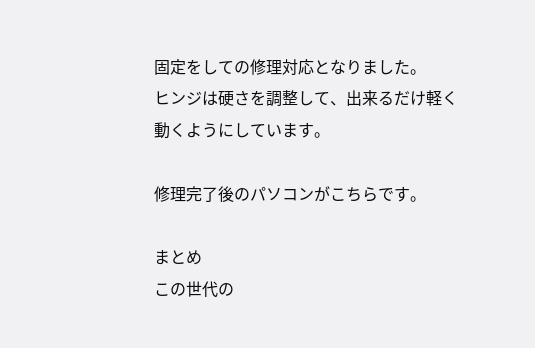固定をしての修理対応となりました。
ヒンジは硬さを調整して、出来るだけ軽く動くようにしています。

修理完了後のパソコンがこちらです。

まとめ
この世代の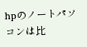hpのノートパソコンは比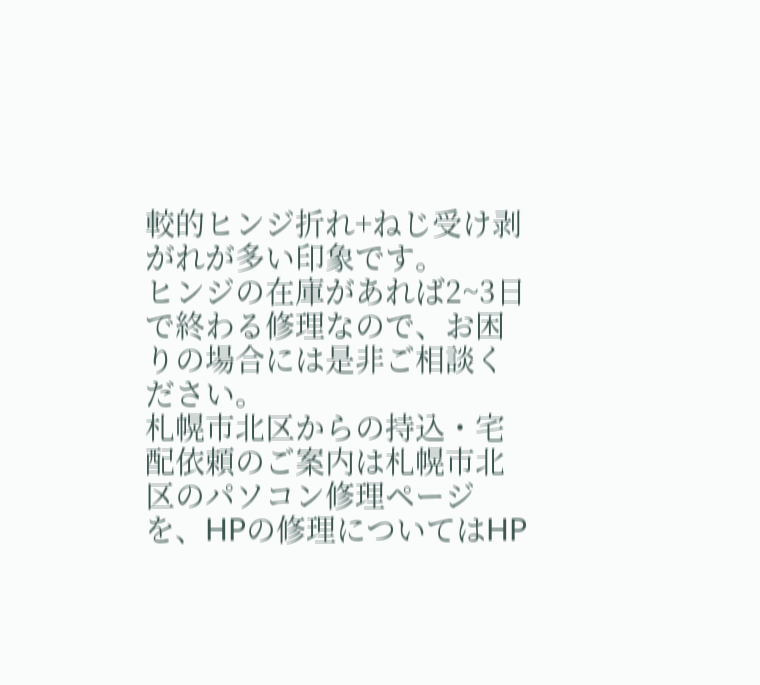較的ヒンジ折れ+ねじ受け剥がれが多い印象です。
ヒンジの在庫があれば2~3日で終わる修理なので、お困りの場合には是非ご相談ください。
札幌市北区からの持込・宅配依頼のご案内は札幌市北区のパソコン修理ページを、HPの修理についてはHP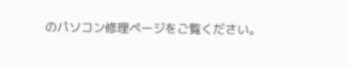のパソコン修理ページをご覧ください。